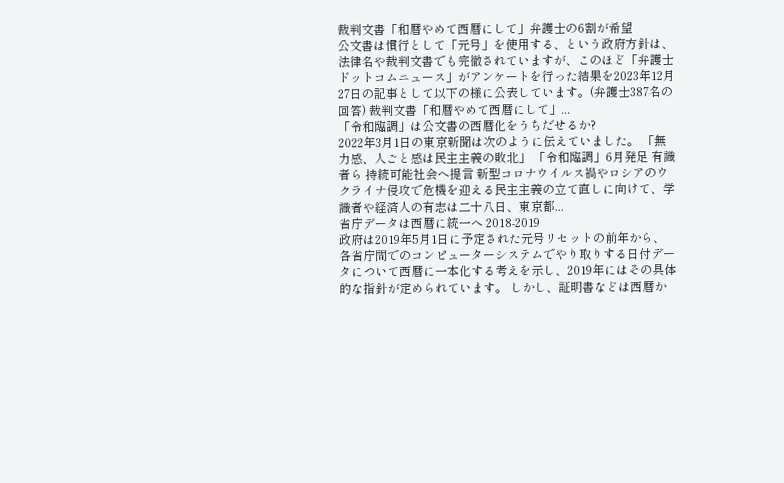裁判文書「和暦やめて西暦にして」弁護士の6割が希望
公文書は慣行として「元号」を使用する、という政府方針は、法律名や裁判文書でも完徹されていますが、このほど「弁護士ドットコムニュース」がアンケートを行った結果を2023年12月27日の記事として以下の様に公表しています。(弁護士387名の回答) 裁判文書「和暦やめて西暦にして」...
「令和臨調」は公文書の西暦化をうちだせるか?
2022年3月1日の東京新聞は次のように伝えていました。 「無力感、人ごと感は民主主義の敗北」 「令和臨調」6月発足 有識者ら 持続可能社会ヘ提言 新型コロナウイルス禍やロシアのウクライナ侵攻で危機を迎える民主主義の立て直しに向けて、学識者や経済人の有志は二十八日、東京都...
省庁データは西暦に統一へ 2018-2019
政府は2019年5月1日に予定された元号リセットの前年から、各省庁間でのコンピューターシステムでやり取りする日付データについて西暦に一本化する考えを示し、2019年にはその具体的な指針が定められています。 しかし、証明書などは西暦か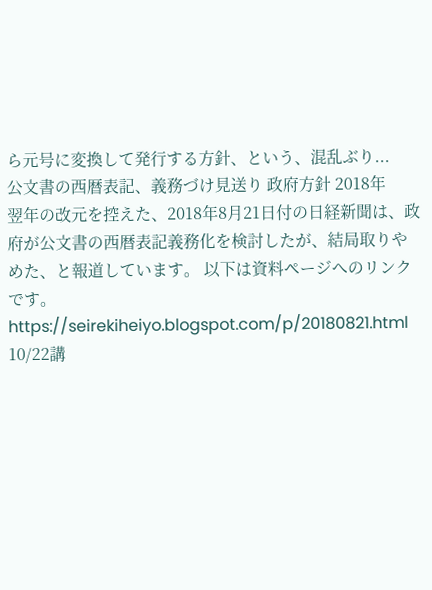ら元号に変換して発行する方針、という、混乱ぶり...
公文書の西暦表記、義務づけ見送り 政府方針 2018年
翌年の改元を控えた、2018年8月21日付の日経新聞は、政府が公文書の西暦表記義務化を検討したが、結局取りやめた、と報道しています。 以下は資料ページへのリンクです。 https://seirekiheiyo.blogspot.com/p/20180821.html
10/22講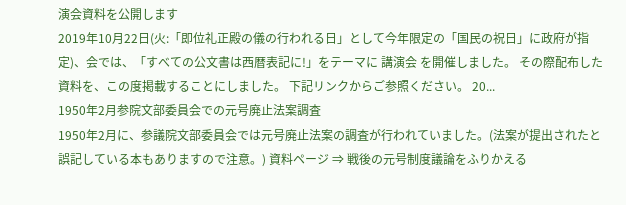演会資料を公開します
2019年10月22日(火:「即位礼正殿の儀の行われる日」として今年限定の「国民の祝日」に政府が指定)、会では、「すべての公文書は西暦表記に!」をテーマに 講演会 を開催しました。 その際配布した資料を、この度掲載することにしました。 下記リンクからご参照ください。 20...
1950年2月参院文部委員会での元号廃止法案調査
1950年2月に、参議院文部委員会では元号廃止法案の調査が行われていました。(法案が提出されたと誤記している本もありますので注意。) 資料ページ ⇒ 戦後の元号制度議論をふりかえる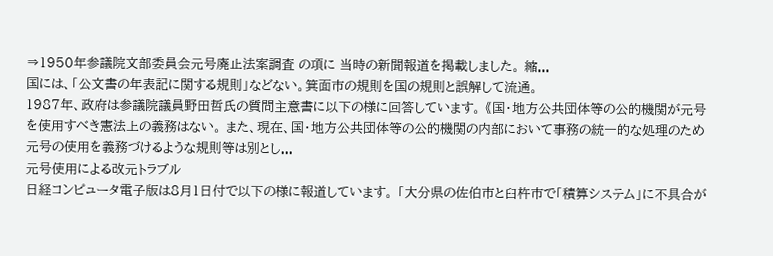⇒1950年参議院文部委員会元号廃止法案調査 の項に 当時の新聞報道を掲載しました。 縮...
国には、「公文書の年表記に関する規則」などない。箕面市の規則を国の規則と誤解して流通。
1987年、政府は参議院議員野田哲氏の質問主意書に以下の様に回答しています。 《国・地方公共団体等の公的機関が元号を使用すべき憲法上の義務はない。 また、現在、国・地方公共団体等の公的機関の内部において事務の統一的な処理のため元号の使用を義務づけるような規則等は別とし...
元号使用による改元トラブル
日経コンピュータ電子版は8月1日付で以下の様に報道しています。 「大分県の佐伯市と臼杵市で「積算システム」に不具合が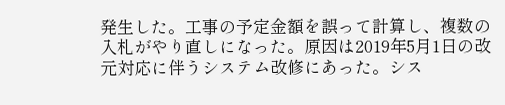発生した。工事の予定金額を誤って計算し、複数の入札がやり直しになった。原因は2019年5月1日の改元対応に伴うシステム改修にあった。シス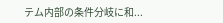テム内部の条件分岐に和...